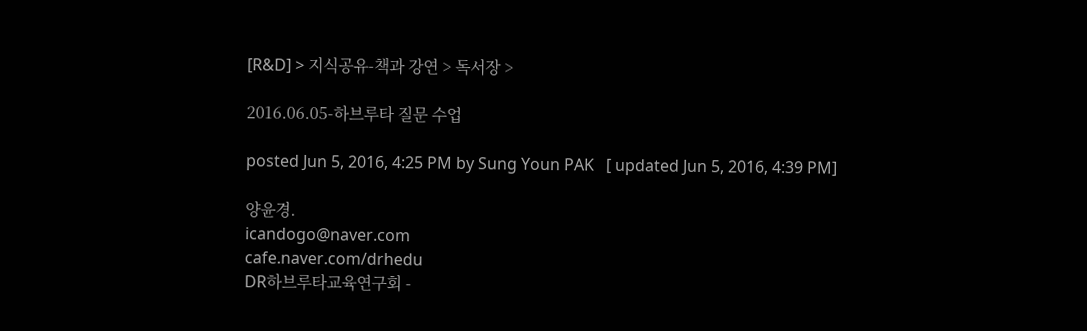[R&D] > 지식공유-책과 강연 > 독서장 >

2016.06.05-하브루타 질문 수업

posted Jun 5, 2016, 4:25 PM by Sung Youn PAK   [ updated Jun 5, 2016, 4:39 PM]

양윤경.
icandogo@naver.com
cafe.naver.com/drhedu
DR하브루타교육연구회 -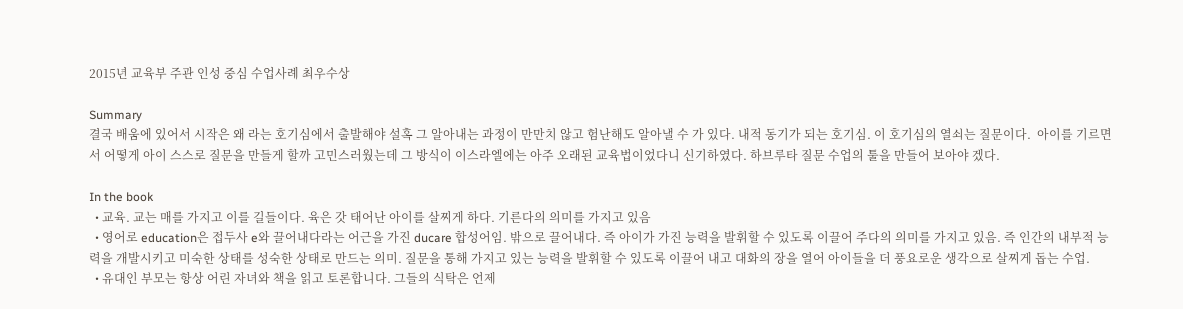2015년 교육부 주관 인성 중심 수업사례 최우수상

Summary
결국 배움에 있어서 시작은 왜 라는 호기심에서 출발해야 설혹 그 알아내는 과정이 만만치 않고 험난해도 알아낼 수 가 있다. 내적 동기가 되는 호기심. 이 호기심의 열쇠는 질문이다.  아이를 기르면서 어떻게 아이 스스로 질문을 만들게 할까 고민스러웠는데 그 방식이 이스라엘에는 아주 오래된 교육법이었다니 신기하였다. 하브루타 질문 수업의 툴을 만들어 보아야 겠다.

In the book
  • 교육. 교는 매를 가지고 이를 길들이다. 육은 갓 태어난 아이를 살찌게 하다. 기른다의 의미를 가지고 있음
  • 영어로 education은 접두사 e와 끌어내다라는 어근을 가진 ducare 합성어임. 밖으로 끌어내다. 즉 아이가 가진 능력을 발휘할 수 있도록 이끌어 주다의 의미를 가지고 있음. 즉 인간의 내부적 능력을 개발시키고 미숙한 상태를 성숙한 상태로 만드는 의미. 질문을 통해 가지고 있는 능력을 발휘할 수 있도록 이끌어 내고 대화의 장을 열어 아이들을 더 풍요로운 생각으로 살찌게 돕는 수업.
  • 유대인 부모는 항상 어린 자녀와 책을 읽고 토론합니다. 그들의 식탁은 언제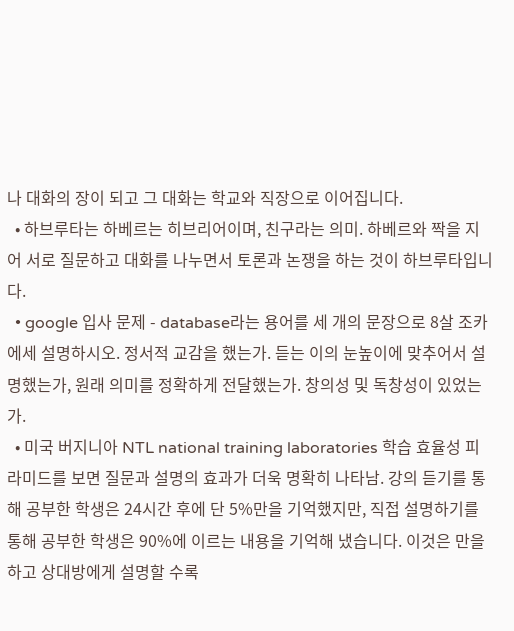나 대화의 장이 되고 그 대화는 학교와 직장으로 이어집니다.
  • 하브루타는 하베르는 히브리어이며, 친구라는 의미. 하베르와 짝을 지어 서로 질문하고 대화를 나누면서 토론과 논쟁을 하는 것이 하브루타입니다.
  • google 입사 문제 - database라는 용어를 세 개의 문장으로 8살 조카에세 설명하시오. 정서적 교감을 했는가. 듣는 이의 눈높이에 맞추어서 설명했는가, 원래 의미를 정확하게 전달했는가. 창의성 및 독창성이 있었는가.
  • 미국 버지니아 NTL national training laboratories 학습 효율성 피라미드를 보면 질문과 설명의 효과가 더욱 명확히 나타남. 강의 듣기를 통해 공부한 학생은 24시간 후에 단 5%만을 기억했지만, 직접 설명하기를 통해 공부한 학생은 90%에 이르는 내용을 기억해 냈습니다. 이것은 만을 하고 상대방에게 설명할 수록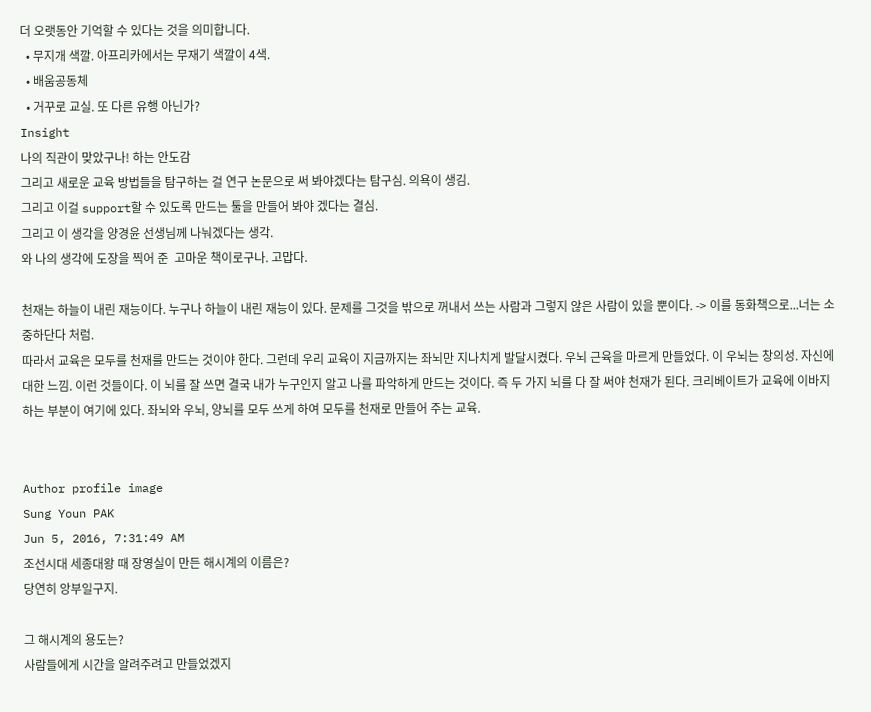더 오랫동안 기억할 수 있다는 것을 의미합니다.
  • 무지개 색깔. 아프리카에서는 무재기 색깔이 4색.
  • 배움공동체
  • 거꾸로 교실. 또 다른 유행 아닌가?
Insight
나의 직관이 맞았구나! 하는 안도감
그리고 새로운 교육 방법들을 탐구하는 걸 연구 논문으로 써 봐야겠다는 탐구심. 의욕이 생김.
그리고 이걸 support할 수 있도록 만드는 툴을 만들어 봐야 겠다는 결심.
그리고 이 생각을 양경윤 선생님께 나눠겠다는 생각.
와 나의 생각에 도장을 찍어 준  고마운 책이로구나. 고맙다.

천재는 하늘이 내린 재능이다. 누구나 하늘이 내린 재능이 있다. 문제를 그것을 밖으로 꺼내서 쓰는 사람과 그렇지 않은 사람이 있을 뿐이다. -> 이를 동화책으로...너는 소중하단다 처럼.
따라서 교육은 모두를 천재를 만드는 것이야 한다. 그런데 우리 교육이 지금까지는 좌뇌만 지나치게 발달시켰다. 우뇌 근육을 마르게 만들었다. 이 우뇌는 창의성. 자신에 대한 느낌. 이런 것들이다. 이 뇌를 잘 쓰면 결국 내가 누구인지 알고 나를 파악하게 만드는 것이다. 즉 두 가지 뇌를 다 잘 써야 천재가 된다. 크리베이트가 교육에 이바지하는 부분이 여기에 있다. 좌뇌와 우뇌, 양뇌를 모두 쓰게 하여 모두를 천재로 만들어 주는 교육.


Author profile image
Sung Youn PAK
Jun 5, 2016, 7:31:49 AM
조선시대 세종대왕 때 장영실이 만든 해시계의 이름은?
당연히 앙부일구지.

그 해시계의 용도는?
사람들에게 시간을 알려주려고 만들었겠지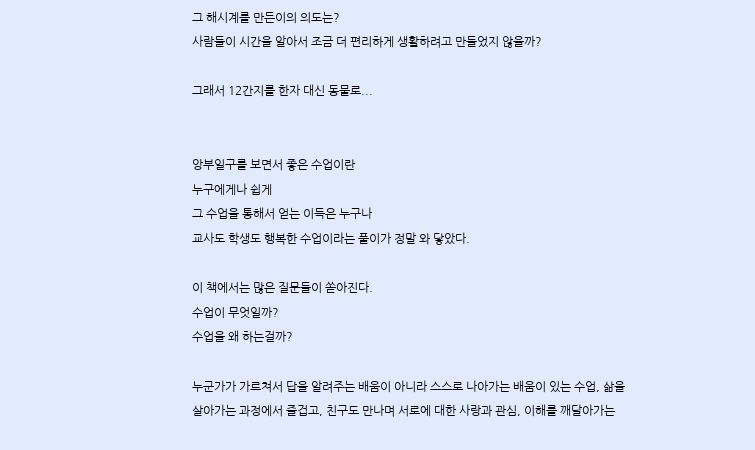그 해시계를 만든이의 의도는?
사람들이 시간을 알아서 조금 더 편리하게 생활하려고 만들었지 않을까?

그래서 12간지를 한자 대신 동물로...


앙부일구를 보면서 좋은 수업이란
누구에게나 쉽게
그 수업을 통해서 얻는 이득은 누구나
교사도 학생도 행복한 수업이라는 풀이가 정말 와 닿았다.

이 책에서는 많은 질문들이 쏟아진다.
수업이 무엇일까?
수업을 왜 하는걸까?

누군가가 가르쳐서 답을 알려주는 배움이 아니라 스스로 나아가는 배움이 있는 수업, 삶을 살아가는 과정에서 즐겁고, 친구도 만나며 서로에 대한 사랑과 관심, 이해를 깨달아가는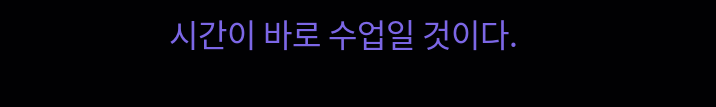시간이 바로 수업일 것이다.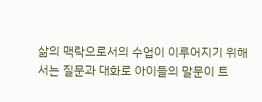삶의 맥락으로서의 수업이 이루어지기 위해서는 질문과 대화로 아이들의 말문이 트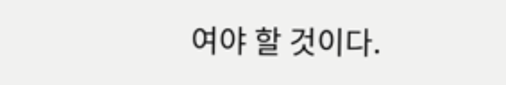여야 할 것이다.